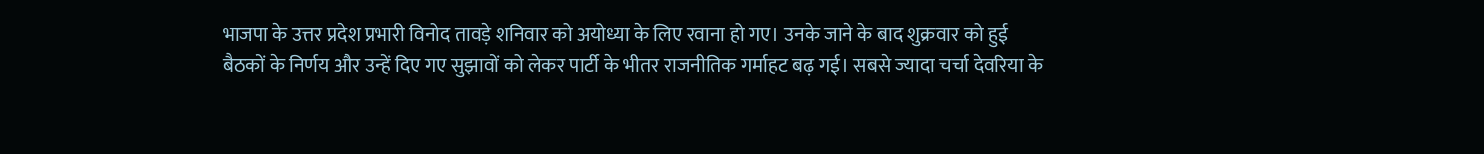भाजपा के उत्तर प्रदेश प्रभारी विनोद तावड़े शनिवार को अयोध्या के लिए रवाना हो गए। उनके जाने के बाद शुक्रवार को हुई बैठकों के निर्णय और उन्हें दिए गए सुझावों को लेकर पार्टी के भीतर राजनीतिक गर्माहट बढ़ गई। सबसे ज्यादा चर्चा देवरिया के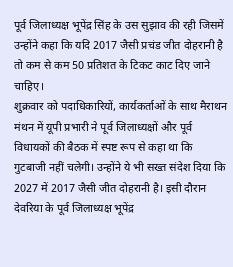पूर्व जिलाध्यक्ष भूपेंद्र सिंह के उस सुझाव की रही जिसमें उन्होंने कहा कि यदि 2017 जैसी प्रचंड जीत दोहरानी है तो कम से कम 50 प्रतिशत के टिकट काट दिए जाने चाहिए।
शुक्रवार को पदाधिकारियों, कार्यकर्ताओं के साथ मैराथन मंथन में यूपी प्रभारी ने पूर्व जिलाध्यक्षों और पूर्व विधायकों की बैठक में स्पष्ट रूप से कहा था कि गुटबाजी नहीं चलेगी। उन्होंने ये भी सख्त संदेश दिया कि 2027 में 2017 जैसी जीत दोहरानी है। इसी दौरान देवरिया के पूर्व जिलाध्यक्ष भूपेंद्र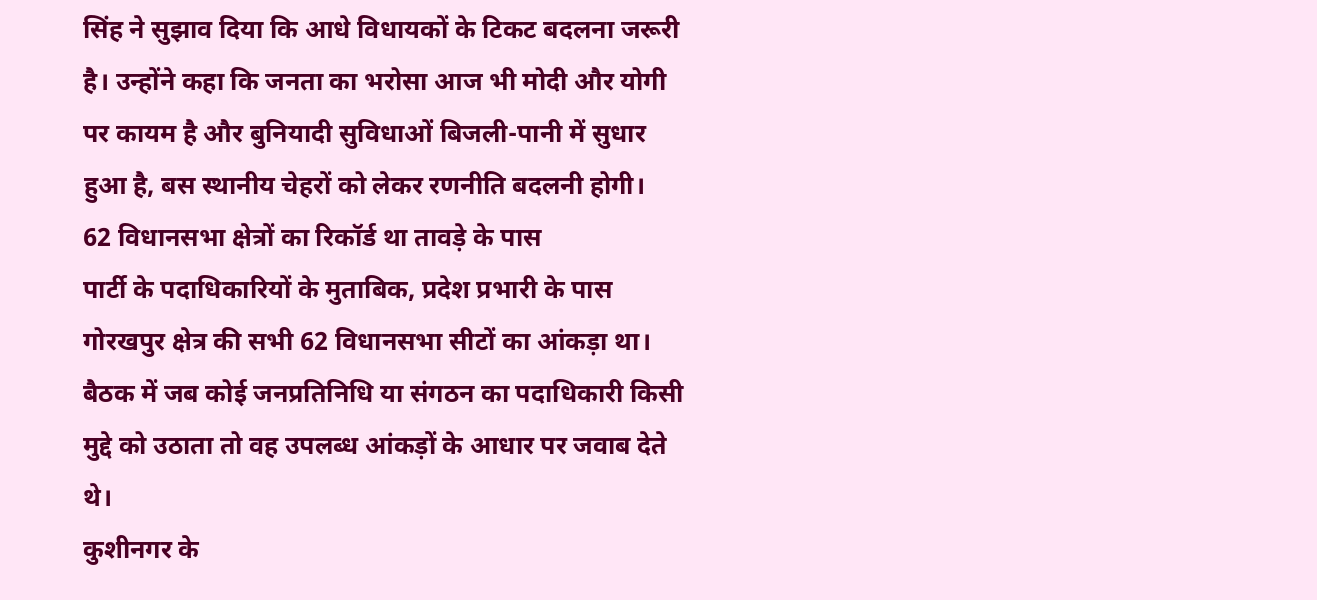सिंह ने सुझाव दिया कि आधे विधायकों के टिकट बदलना जरूरी है। उन्होंने कहा कि जनता का भरोसा आज भी मोदी और योगी पर कायम है और बुनियादी सुविधाओं बिजली-पानी में सुधार हुआ है, बस स्थानीय चेहरों को लेकर रणनीति बदलनी होगी।
62 विधानसभा क्षेत्रों का रिकॉर्ड था तावड़े के पास
पार्टी के पदाधिकारियों के मुताबिक, प्रदेश प्रभारी के पास गोरखपुर क्षेत्र की सभी 62 विधानसभा सीटों का आंकड़ा था। बैठक में जब कोई जनप्रतिनिधि या संगठन का पदाधिकारी किसी मुद्दे को उठाता तो वह उपलब्ध आंकड़ों के आधार पर जवाब देते थे।
कुशीनगर के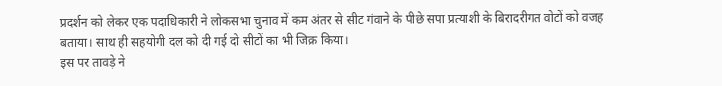प्रदर्शन को लेकर एक पदाधिकारी ने लोकसभा चुनाव में कम अंतर से सीट गंवाने के पीछे सपा प्रत्याशी के बिरादरीगत वोटों को वजह बताया। साथ ही सहयोगी दल को दी गई दो सीटों का भी जिक्र किया।
इस पर तावड़े ने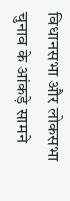विधानसभा और लोकसभा चुनाव के आंकड़े सामने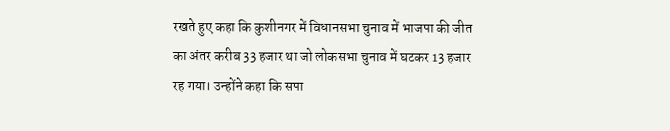रखते हुए कहा कि कुशीनगर में विधानसभा चुनाव में भाजपा की जीत का अंतर करीब 33 हजार था जो लोकसभा चुनाव में घटकर 13 हजार रह गया। उन्होंने कहा कि सपा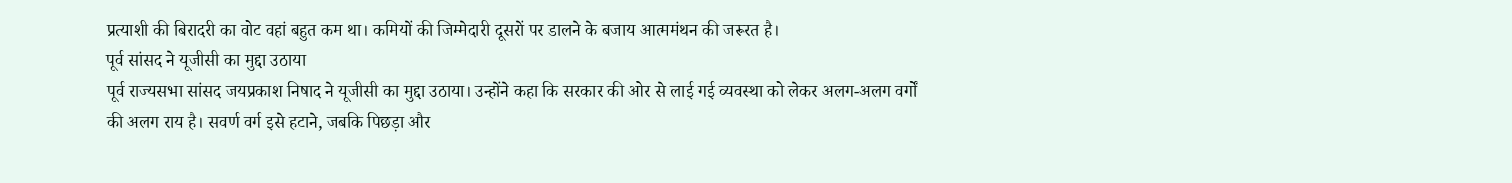प्रत्याशी की बिरादरी का वोट वहां बहुत कम था। कमियों की जिम्मेदारी दूसरों पर डालने के बजाय आत्ममंथन की जरूरत है।
पूर्व सांसद ने यूजीसी का मुद्दा उठाया
पूर्व राज्यसभा सांसद जयप्रकाश निषाद ने यूजीसी का मुद्दा उठाया। उन्होंने कहा कि सरकार की ओर से लाई गई व्यवस्था को लेकर अलग-अलग वर्गों की अलग राय है। सवर्ण वर्ग इसे हटाने, जबकि पिछड़ा और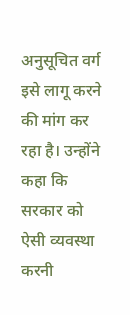अनुसूचित वर्ग इसे लागू करने की मांग कर रहा है। उन्होंने कहा कि सरकार को ऐसी व्यवस्था करनी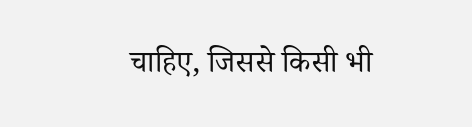चाहिए, जिससे किसी भी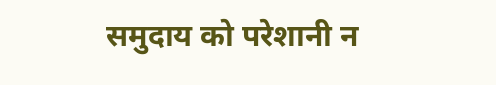समुदाय को परेशानी न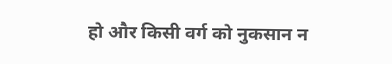हो और किसी वर्ग को नुकसान न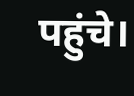पहुंचे।